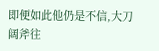即便如此他仍是不信,大刀阔斧往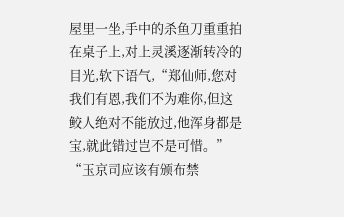屋里一坐,手中的杀鱼刀重重拍在桌子上,对上灵溪逐渐转冷的目光,软下语气,“郑仙师,您对我们有恩,我们不为难你,但这鲛人绝对不能放过,他浑身都是宝,就此错过岂不是可惜。”
“玉京司应该有颁布禁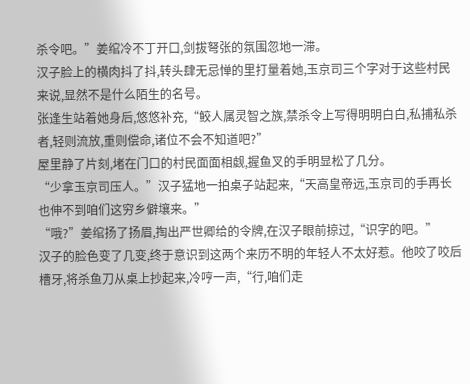杀令吧。”姜绾冷不丁开口,剑拔弩张的氛围忽地一滞。
汉子脸上的横肉抖了抖,转头肆无忌惮的里打量着她,玉京司三个字对于这些村民来说,显然不是什么陌生的名号。
张逢生站着她身后,悠悠补充,“鲛人属灵智之族,禁杀令上写得明明白白,私捕私杀者,轻则流放,重则偿命,诸位不会不知道吧?”
屋里静了片刻,堵在门口的村民面面相觑,握鱼叉的手明显松了几分。
“少拿玉京司压人。”汉子猛地一拍桌子站起来,“天高皇帝远,玉京司的手再长也伸不到咱们这穷乡僻壤来。”
“哦?”姜绾扬了扬眉,掏出严世卿给的令牌,在汉子眼前掠过,“识字的吧。”
汉子的脸色变了几变,终于意识到这两个来历不明的年轻人不太好惹。他咬了咬后槽牙,将杀鱼刀从桌上抄起来,冷哼一声,“行,咱们走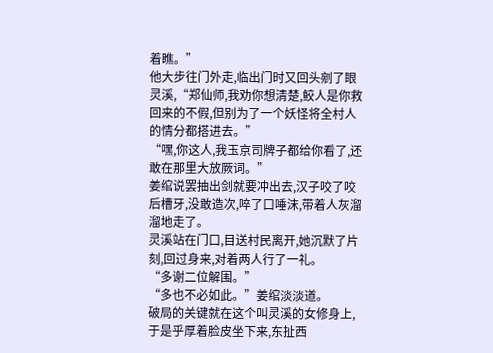着瞧。”
他大步往门外走,临出门时又回头剜了眼灵溪,“郑仙师,我劝你想清楚,鲛人是你救回来的不假,但别为了一个妖怪将全村人的情分都搭进去。”
“嘿,你这人,我玉京司牌子都给你看了,还敢在那里大放厥词。”
姜绾说罢抽出剑就要冲出去,汉子咬了咬后槽牙,没敢造次,啐了口唾沫,带着人灰溜溜地走了。
灵溪站在门口,目送村民离开,她沉默了片刻,回过身来,对着两人行了一礼。
“多谢二位解围。”
“多也不必如此。”姜绾淡淡道。
破局的关键就在这个叫灵溪的女修身上,于是乎厚着脸皮坐下来,东扯西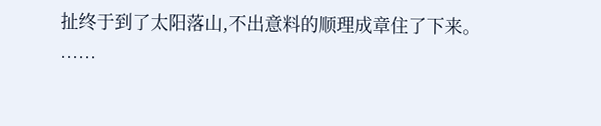扯终于到了太阳落山,不出意料的顺理成章住了下来。
……